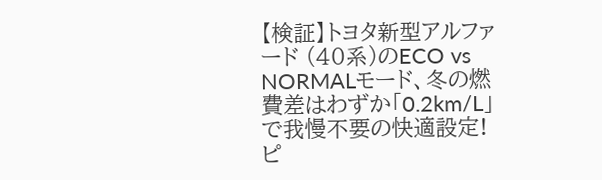【検証】トヨタ新型アルファード (40系)のECO vs NORMALモード、冬の燃費差はわずか「0.2km/L」で我慢不要の快適設定!ピ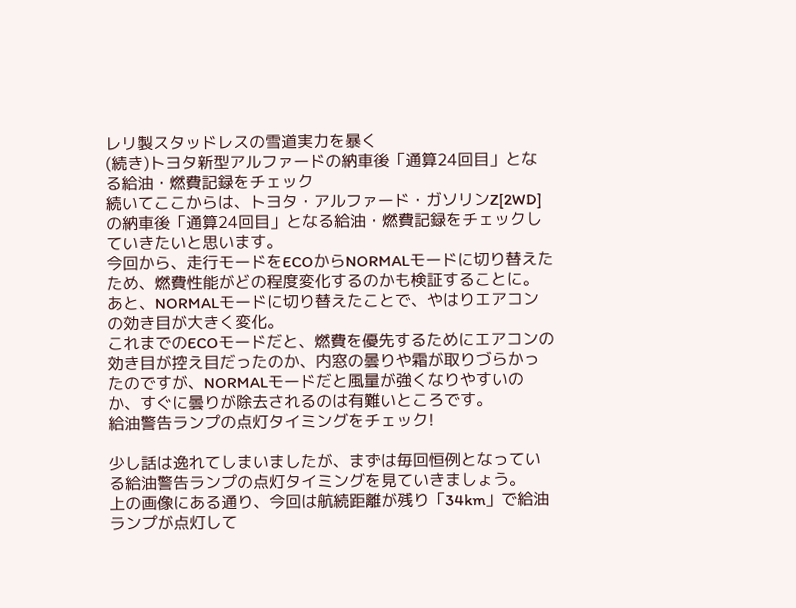レリ製スタッドレスの雪道実力を暴く
(続き)トヨタ新型アルファードの納車後「通算24回目」となる給油・燃費記録をチェック
続いてここからは、トヨタ・アルファード・ガソリンZ[2WD]の納車後「通算24回目」となる給油・燃費記録をチェックしていきたいと思います。
今回から、走行モードをECOからNORMALモードに切り替えたため、燃費性能がどの程度変化するのかも検証することに。
あと、NORMALモードに切り替えたことで、やはりエアコンの効き目が大きく変化。
これまでのECOモードだと、燃費を優先するためにエアコンの効き目が控え目だったのか、内窓の曇りや霜が取りづらかったのですが、NORMALモードだと風量が強くなりやすいのか、すぐに曇りが除去されるのは有難いところです。
給油警告ランプの点灯タイミングをチェック!

少し話は逸れてしまいましたが、まずは毎回恒例となっている給油警告ランプの点灯タイミングを見ていきましょう。
上の画像にある通り、今回は航続距離が残り「34km」で給油ランプが点灯して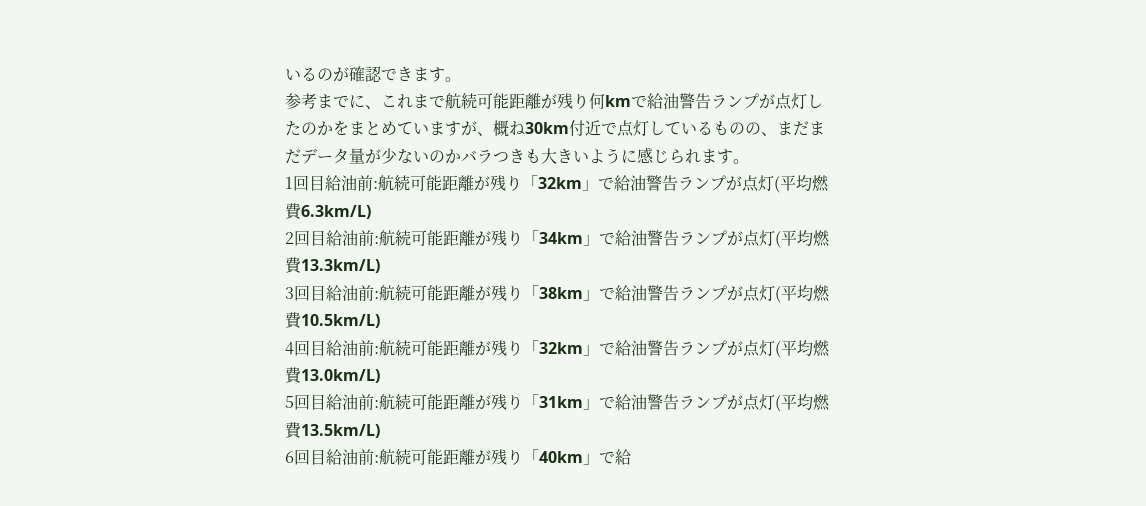いるのが確認できます。
参考までに、これまで航続可能距離が残り何kmで給油警告ランプが点灯したのかをまとめていますが、概ね30km付近で点灯しているものの、まだまだデータ量が少ないのかバラつきも大きいように感じられます。
1回目給油前:航続可能距離が残り「32km」で給油警告ランプが点灯(平均燃費6.3km/L)
2回目給油前:航続可能距離が残り「34km」で給油警告ランプが点灯(平均燃費13.3km/L)
3回目給油前:航続可能距離が残り「38km」で給油警告ランプが点灯(平均燃費10.5km/L)
4回目給油前:航続可能距離が残り「32km」で給油警告ランプが点灯(平均燃費13.0km/L)
5回目給油前:航続可能距離が残り「31km」で給油警告ランプが点灯(平均燃費13.5km/L)
6回目給油前:航続可能距離が残り「40km」で給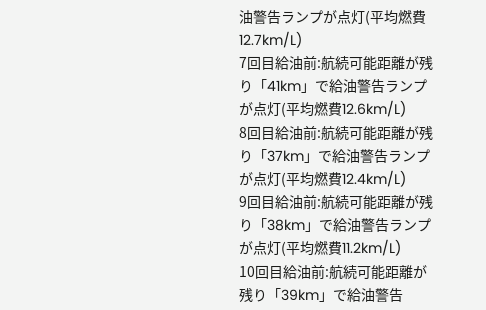油警告ランプが点灯(平均燃費12.7km/L)
7回目給油前:航続可能距離が残り「41km」で給油警告ランプが点灯(平均燃費12.6km/L)
8回目給油前:航続可能距離が残り「37km」で給油警告ランプが点灯(平均燃費12.4km/L)
9回目給油前:航続可能距離が残り「38km」で給油警告ランプが点灯(平均燃費11.2km/L)
10回目給油前:航続可能距離が残り「39km」で給油警告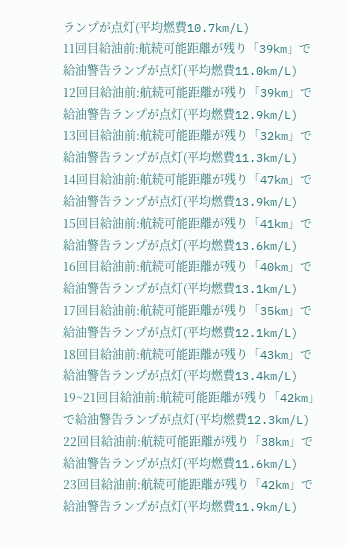ランプが点灯(平均燃費10.7km/L)
11回目給油前:航続可能距離が残り「39km」で給油警告ランプが点灯(平均燃費11.0km/L)
12回目給油前:航続可能距離が残り「39km」で給油警告ランプが点灯(平均燃費12.9km/L)
13回目給油前:航続可能距離が残り「32km」で給油警告ランプが点灯(平均燃費11.3km/L)
14回目給油前:航続可能距離が残り「47km」で給油警告ランプが点灯(平均燃費13.9km/L)
15回目給油前:航続可能距離が残り「41km」で給油警告ランプが点灯(平均燃費13.6km/L)
16回目給油前:航続可能距離が残り「40km」で給油警告ランプが点灯(平均燃費13.1km/L)
17回目給油前:航続可能距離が残り「35km」で給油警告ランプが点灯(平均燃費12.1km/L)
18回目給油前:航続可能距離が残り「43km」で給油警告ランプが点灯(平均燃費13.4km/L)
19~21回目給油前:航続可能距離が残り「42km」で給油警告ランプが点灯(平均燃費12.3km/L)
22回目給油前:航続可能距離が残り「38km」で給油警告ランプが点灯(平均燃費11.6km/L)
23回目給油前:航続可能距離が残り「42km」で給油警告ランプが点灯(平均燃費11.9km/L)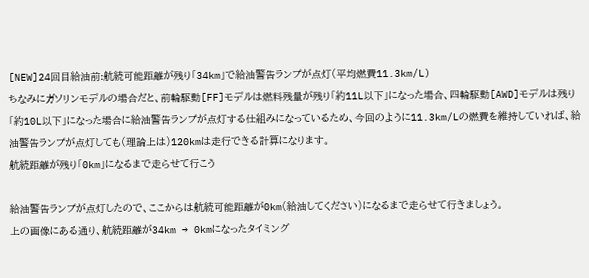[NEW]24回目給油前:航続可能距離が残り「34km」で給油警告ランプが点灯(平均燃費11.3km/L)
ちなみにガソリンモデルの場合だと、前輪駆動[FF]モデルは燃料残量が残り「約11L以下」になった場合、四輪駆動[AWD]モデルは残り「約10L以下」になった場合に給油警告ランプが点灯する仕組みになっているため、今回のように11.3km/Lの燃費を維持していれば、給油警告ランプが点灯しても(理論上は)120kmは走行できる計算になります。
航続距離が残り「0km」になるまで走らせて行こう

給油警告ランプが点灯したので、ここからは航続可能距離が0km(給油してください)になるまで走らせて行きましょう。
上の画像にある通り、航続距離が34km → 0kmになったタイミング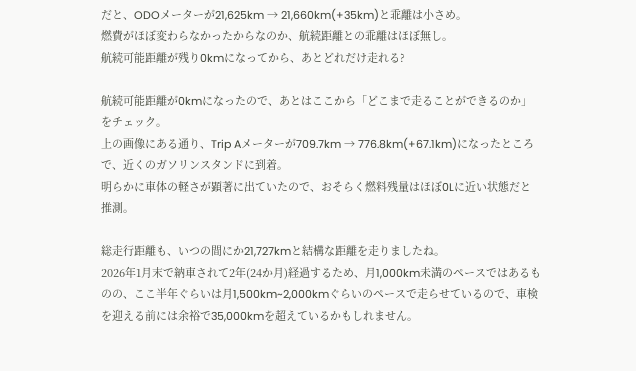だと、ODOメーターが21,625km → 21,660km(+35km)と乖離は小さめ。
燃費がほぼ変わらなかったからなのか、航続距離との乖離はほぼ無し。
航続可能距離が残り0kmになってから、あとどれだけ走れる?

航続可能距離が0kmになったので、あとはここから「どこまで走ることができるのか」をチェック。
上の画像にある通り、Trip Aメーターが709.7km → 776.8km(+67.1km)になったところで、近くのガソリンスタンドに到着。
明らかに車体の軽さが顕著に出ていたので、おそらく燃料残量はほぼ0Lに近い状態だと推測。

総走行距離も、いつの間にか21,727kmと結構な距離を走りましたね。
2026年1月末で納車されて2年(24か月)経過するため、月1,000km未満のペースではあるものの、ここ半年ぐらいは月1,500km~2,000kmぐらいのペースで走らせているので、車検を迎える前には余裕で35,000kmを超えているかもしれません。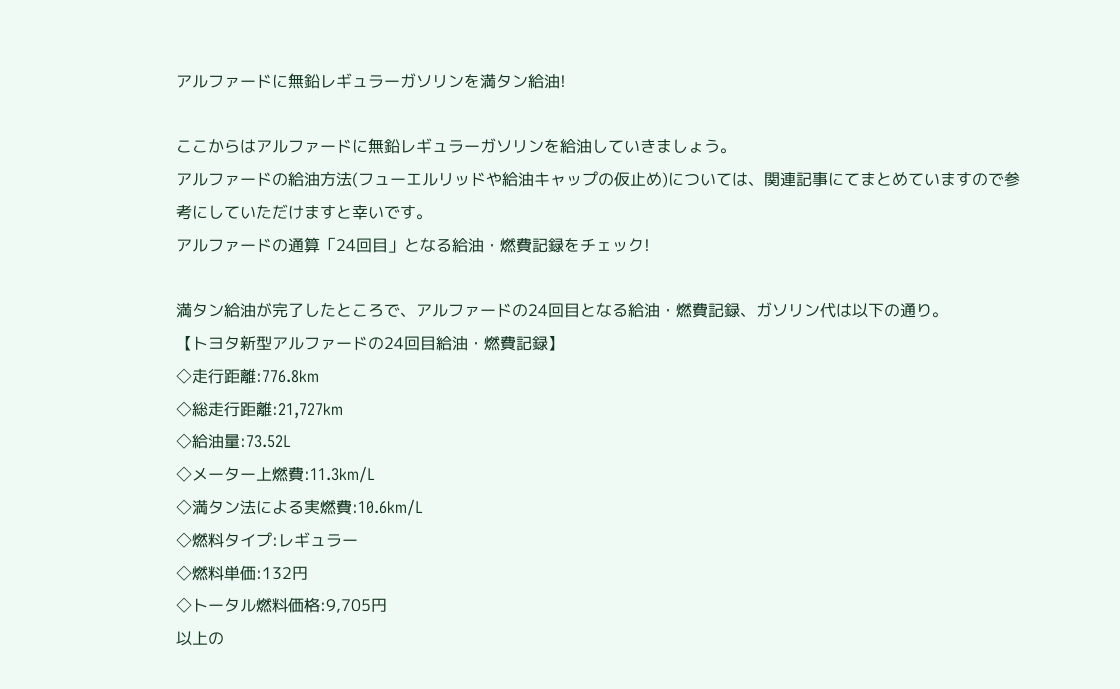アルファードに無鉛レギュラーガソリンを満タン給油!

ここからはアルファードに無鉛レギュラーガソリンを給油していきましょう。
アルファードの給油方法(フューエルリッドや給油キャップの仮止め)については、関連記事にてまとめていますので参考にしていただけますと幸いです。
アルファードの通算「24回目」となる給油・燃費記録をチェック!

満タン給油が完了したところで、アルファードの24回目となる給油・燃費記録、ガソリン代は以下の通り。
【トヨタ新型アルファードの24回目給油・燃費記録】
◇走行距離:776.8km
◇総走行距離:21,727km
◇給油量:73.52L
◇メーター上燃費:11.3km/L
◇満タン法による実燃費:10.6km/L
◇燃料タイプ:レギュラー
◇燃料単価:132円
◇トータル燃料価格:9,705円
以上の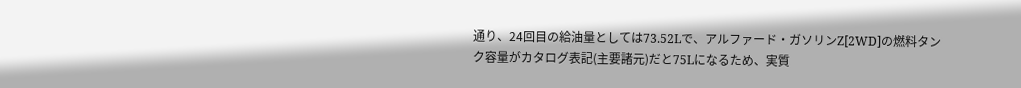通り、24回目の給油量としては73.52Lで、アルファード・ガソリンZ[2WD]の燃料タンク容量がカタログ表記(主要諸元)だと75Lになるため、実質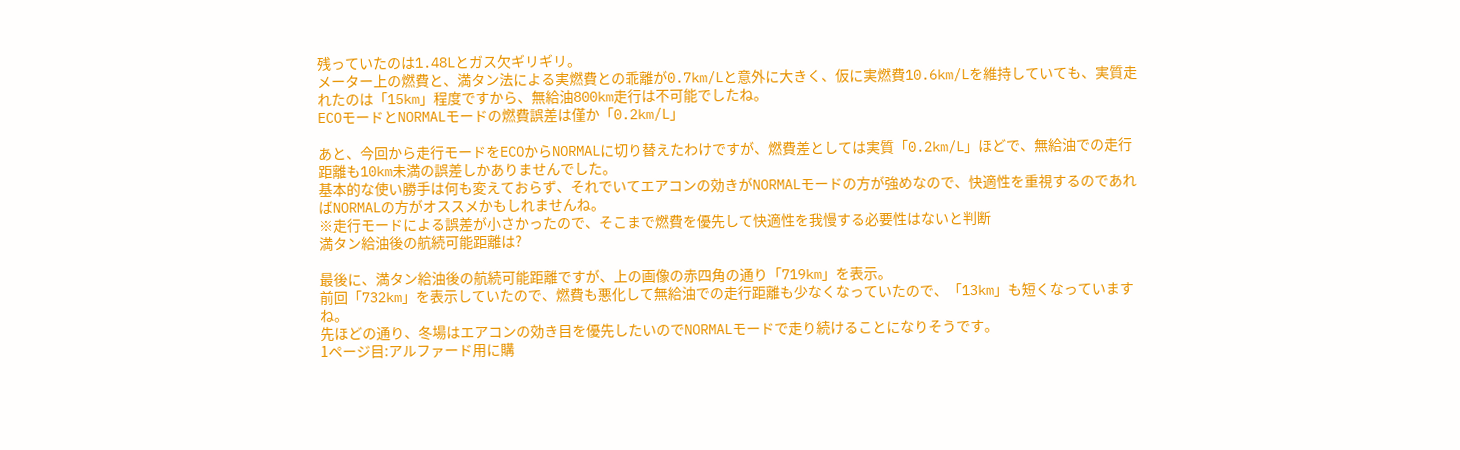残っていたのは1.48Lとガス欠ギリギリ。
メーター上の燃費と、満タン法による実燃費との乖離が0.7km/Lと意外に大きく、仮に実燃費10.6km/Lを維持していても、実質走れたのは「15km」程度ですから、無給油800km走行は不可能でしたね。
ECOモードとNORMALモードの燃費誤差は僅か「0.2km/L」

あと、今回から走行モードをECOからNORMALに切り替えたわけですが、燃費差としては実質「0.2km/L」ほどで、無給油での走行距離も10km未満の誤差しかありませんでした。
基本的な使い勝手は何も変えておらず、それでいてエアコンの効きがNORMALモードの方が強めなので、快適性を重視するのであればNORMALの方がオススメかもしれませんね。
※走行モードによる誤差が小さかったので、そこまで燃費を優先して快適性を我慢する必要性はないと判断
満タン給油後の航続可能距離は?

最後に、満タン給油後の航続可能距離ですが、上の画像の赤四角の通り「719km」を表示。
前回「732km」を表示していたので、燃費も悪化して無給油での走行距離も少なくなっていたので、「13km」も短くなっていますね。
先ほどの通り、冬場はエアコンの効き目を優先したいのでNORMALモードで走り続けることになりそうです。
1ページ目:アルファード用に購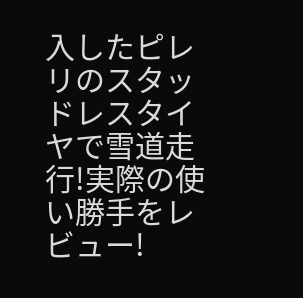入したピレリのスタッドレスタイヤで雪道走行!実際の使い勝手をレビュー!